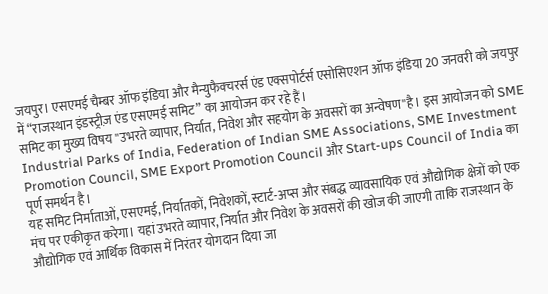जयपुर। एसएमई चैम्बर ऑफ इंडिया और मैन्युफैक्चरर्स एंड एक्सपोर्टर्स एसोसिएशन ऑफ इंडिया 20 जनवरी को जयपुर में “राजस्थान इंडस्ट्रीज़ एंड एसएमई समिट” का आयोजन कर रहे हैं।
समिट का मुख्य विषय ''उभरते व्यापार, निर्यात, निवेश और सहयोग के अवसरों का अन्वेषण''है। इस आयोजन को SME Industrial Parks of India, Federation of Indian SME Associations, SME Investment Promotion Council, SME Export Promotion Council और Start-ups Council of India का पूर्ण समर्थन है।
यह समिट निर्माताओं, एसएमई, निर्यातकों, निवेशकों, स्टार्ट-अप्स और संबद्ध व्यावसायिक एवं औद्योगिक क्षेत्रों को एक मंच पर एकीकृत करेगा। यहां उभरते व्यापार, निर्यात और निवेश के अवसरों की खोज की जाएगी ताकि राजस्थान के औद्योगिक एवं आर्थिक विकास में निरंतर योगदान दिया जा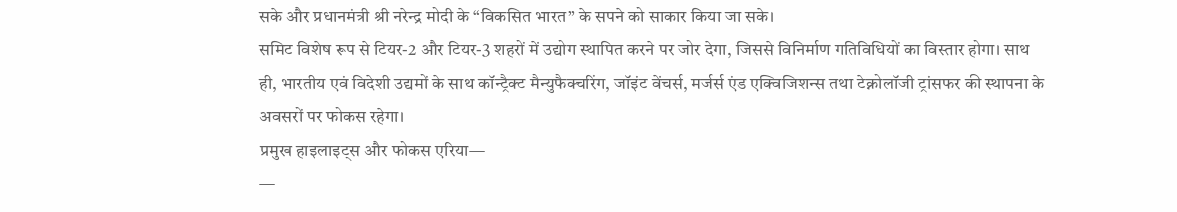सके और प्रधानमंत्री श्री नरेन्द्र मोदी के “विकसित भारत” के सपने को साकार किया जा सके।
समिट विशेष रूप से टियर-2 और टियर-3 शहरों में उद्योग स्थापित करने पर जोर देगा, जिससे विनिर्माण गतिविधियों का विस्तार होगा। साथ ही, भारतीय एवं विदेशी उद्यमों के साथ कॉन्ट्रैक्ट मैन्युफैक्चरिंग, जॉइंट वेंचर्स, मर्जर्स एंड एक्विजिशन्स तथा टेक्नोलॉजी ट्रांसफर की स्थापना के अवसरों पर फोकस रहेगा।
प्रमुख हाइलाइट्स और फोकस एरिया—
—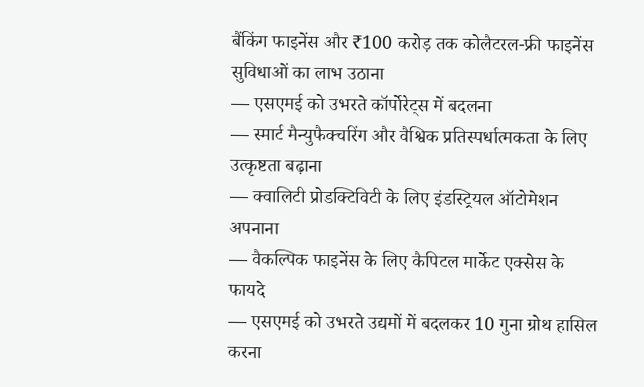बैंकिंग फाइनेंस और ₹100 करोड़ तक कोलैटरल-फ्री फाइनेंस सुविधाओं का लाभ उठाना
— एसएमई को उभरते कॉर्पोरेट्स में बदलना
— स्मार्ट मैन्युफैक्चरिंग और वैश्विक प्रतिस्पर्धात्मकता के लिए उत्कृष्टता बढ़ाना
— क्वालिटी प्रोडक्टिविटी के लिए इंडस्ट्रियल ऑटोमेशन अपनाना
— वैकल्पिक फाइनेंस के लिए कैपिटल मार्केट एक्सेस के फायदे
— एसएमई को उभरते उद्यमों में बदलकर 10 गुना ग्रोथ हासिल करना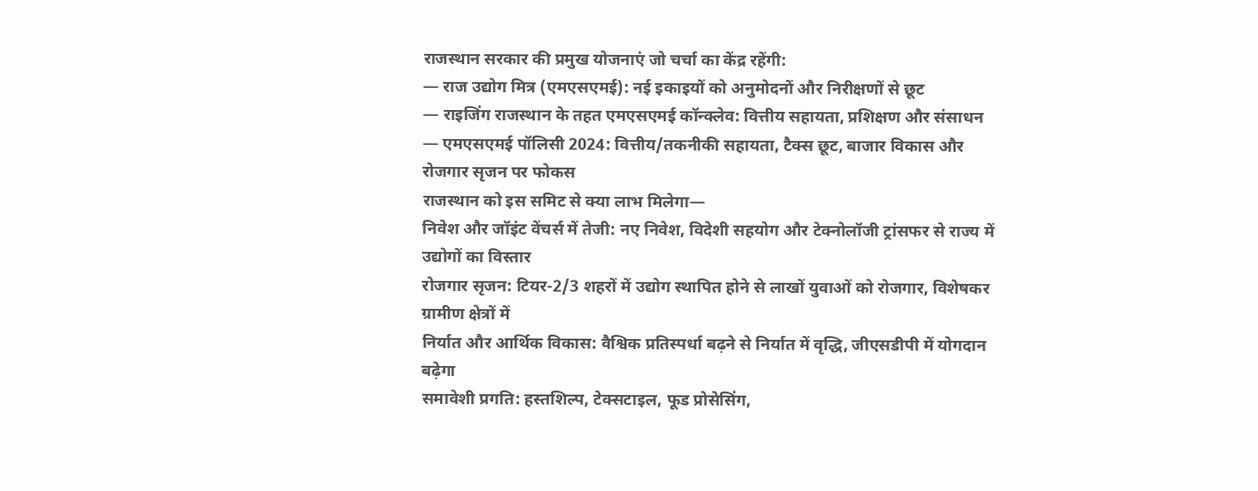राजस्थान सरकार की प्रमुख योजनाएं जो चर्चा का केंद्र रहेंगी:
— राज उद्योग मित्र (एमएसएमई): नई इकाइयों को अनुमोदनों और निरीक्षणों से छूट
— राइजिंग राजस्थान के तहत एमएसएमई कॉन्क्लेव: वित्तीय सहायता, प्रशिक्षण और संसाधन
— एमएसएमई पॉलिसी 2024: वित्तीय/तकनीकी सहायता, टैक्स छूट, बाजार विकास और रोजगार सृजन पर फोकस
राजस्थान को इस समिट से क्या लाभ मिलेगा—
निवेश और जॉइंट वेंचर्स में तेजी: नए निवेश, विदेशी सहयोग और टेक्नोलॉजी ट्रांसफर से राज्य में उद्योगों का विस्तार
रोजगार सृजन: टियर-2/3 शहरों में उद्योग स्थापित होने से लाखों युवाओं को रोजगार, विशेषकर ग्रामीण क्षेत्रों में
निर्यात और आर्थिक विकास: वैश्विक प्रतिस्पर्धा बढ़ने से निर्यात में वृद्धि, जीएसडीपी में योगदान बढ़ेगा
समावेशी प्रगति: हस्तशिल्प, टेक्सटाइल, फूड प्रोसेसिंग,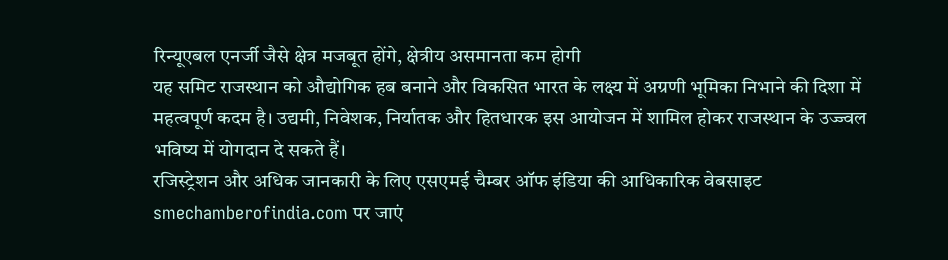रिन्यूएबल एनर्जी जैसे क्षेत्र मजबूत होंगे, क्षेत्रीय असमानता कम होगी
यह समिट राजस्थान को औद्योगिक हब बनाने और विकसित भारत के लक्ष्य में अग्रणी भूमिका निभाने की दिशा में महत्वपूर्ण कदम है। उद्यमी, निवेशक, निर्यातक और हितधारक इस आयोजन में शामिल होकर राजस्थान के उज्ज्वल भविष्य में योगदान दे सकते हैं।
रजिस्ट्रेशन और अधिक जानकारी के लिए एसएमई चैम्बर ऑफ इंडिया की आधिकारिक वेबसाइट smechamberofindia.com पर जाएं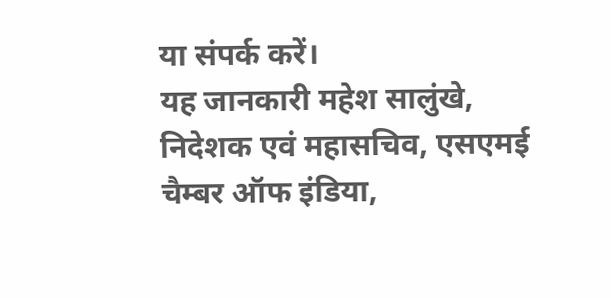या संपर्क करें।
यह जानकारी महेश सालुंखे, निदेशक एवं महासचिव, एसएमई चैम्बर ऑफ इंडिया,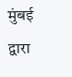मुंबई द्वारा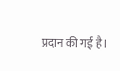प्रदान की गई है।